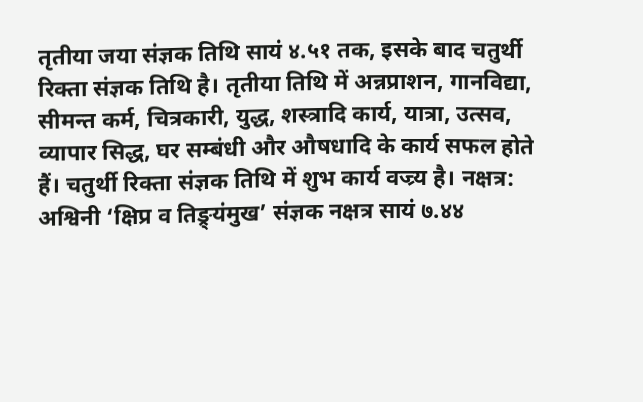तृतीया जया संज्ञक तिथि सायं ४.५१ तक, इसके बाद चतुर्थी रिक्ता संज्ञक तिथि है। तृतीया तिथि में अन्नप्राशन, गानविद्या, सीमन्त कर्म, चित्रकारी, युद्ध, शस्त्रादि कार्य, यात्रा, उत्सव, व्यापार सिद्ध, घर सम्बंधी और औषधादि के कार्य सफल होते हैं। चतुर्थी रिक्ता संज्ञक तिथि में शुभ कार्य वज्र्य है। नक्षत्र: अश्विनी ‘क्षिप्र व तिङ्र्यंमुख’ संज्ञक नक्षत्र सायं ७.४४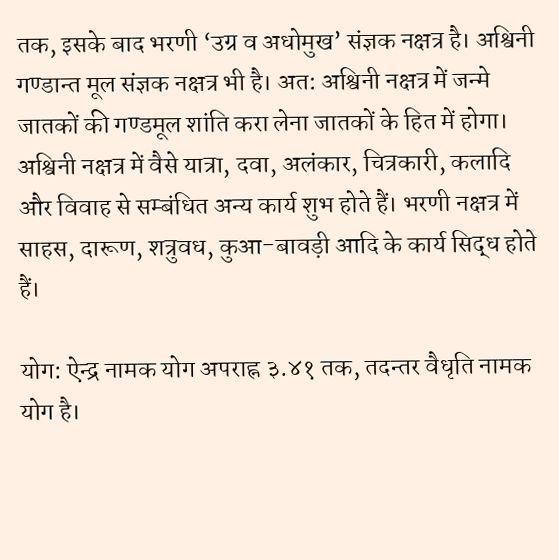तक, इसके बाद भरणी ‘उग्र व अधोमुख’ संज्ञक नक्षत्र है। अश्विनी गण्डान्त मूल संज्ञक नक्षत्र भी है। अत: अश्विनी नक्षत्र में जन्मे जातकों की गण्डमूल शांति करा लेना जातकों के हित में होगा। अश्विनी नक्षत्र में वैसे यात्रा, दवा, अलंकार, चित्रकारी, कलादि और विवाह से सम्बंधित अन्य कार्य शुभ होते हैं। भरणी नक्षत्र में साहस, दारूण, शत्रुवध, कुआ-बावड़ी आदि के कार्य सिद्ध होते हैं।

योग: ऐन्द्र नामक योग अपराह्न ३.४१ तक, तदन्तर वैधृति नामक योग है।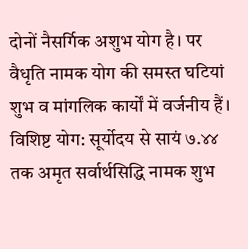दोनों नैसर्गिक अशुभ योग है। पर वैधृति नामक योग की समस्त घटियां शुभ व मांगलिक कार्यों में वर्जनीय हैं। विशिष्ट योग: सूर्योदय से सायं ७.४४ तक अमृत सर्वार्थसिद्धि नामक शुभ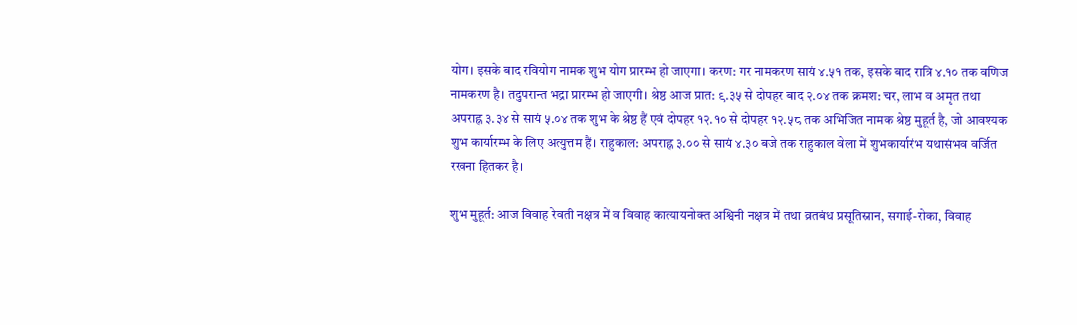योग। इसके बाद रवियोग नामक शुभ योग प्रारम्भ हो जाएगा। करण: गर नामकरण सायं ४.५१ तक, इसके बाद रात्रि ४.१० तक वणिज नामकरण है। तदुपरान्त भद्रा प्रारम्भ हो जाएगी। श्रेष्ठ आज प्रात: ९.३५ से दोपहर बाद २.०४ तक क्रमश: चर, लाभ व अमृत तथा अपराह्न ३.३४ से सायं ५.०४ तक शुभ के श्रेष्ठ हैं एवं दोपहर १२.१० से दोपहर १२.५८ तक अभिजित नामक श्रेष्ठ मुहूर्त है, जो आवश्यक शुभ कार्यारम्भ के लिए अत्युत्तम हैं। राहुकाल: अपराह्न ३.०० से सायं ४.३० बजे तक राहुकाल वेला में शुभकार्यारंभ यथासंभव वर्जित रखना हितकर है।

शुभ मुहूर्त: आज विवाह रेवती नक्षत्र में व विवाह कात्यायनोक्त अश्विनी नक्षत्र में तथा व्रतबंध प्रसूतिस्नान, सगाई-रोका, विवाह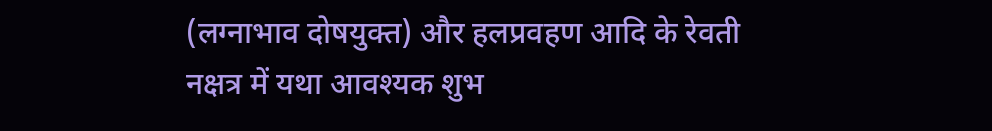(लग्नाभाव दोषयुक्त) और हलप्रवहण आदि के रेवती नक्षत्र में यथा आवश्यक शुभ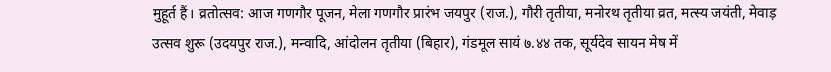मुहूर्त हैं। व्रतोत्सव: आज गणगौर पूजन, मेला गणगौर प्रारंभ जयपुर (राज.), गौरी तृतीया, मनोरथ तृतीया व्रत, मत्स्य जयंती, मेवाड़ उत्सव शुरू (उदयपुर राज.), मन्वादि, आंदोलन तृतीया (बिहार), गंडमूल सायं ७.४४ तक, सूर्यदेव सायन मेष में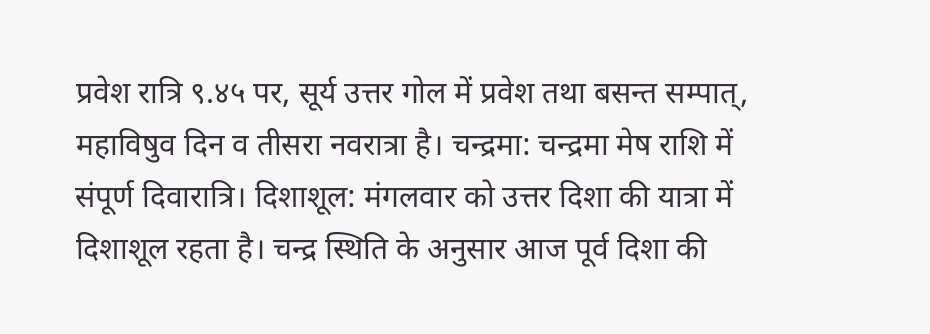प्रवेश रात्रि ९.४५ पर, सूर्य उत्तर गोल में प्रवेश तथा बसन्त सम्पात्, महाविषुव दिन व तीसरा नवरात्रा है। चन्द्रमा: चन्द्रमा मेष राशि में संपूर्ण दिवारात्रि। दिशाशूल: मंगलवार को उत्तर दिशा की यात्रा में दिशाशूल रहता है। चन्द्र स्थिति के अनुसार आज पूर्व दिशा की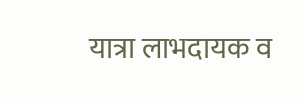यात्रा लाभदायक व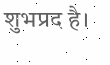शुभप्रद है।